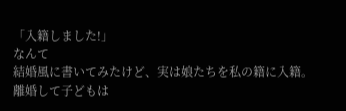「入籍しました!」
なんて
結婚風に書いてみたけど、実は娘たちを私の籍に入籍。
離婚して子どもは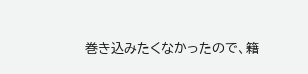巻き込みたくなかったので、籍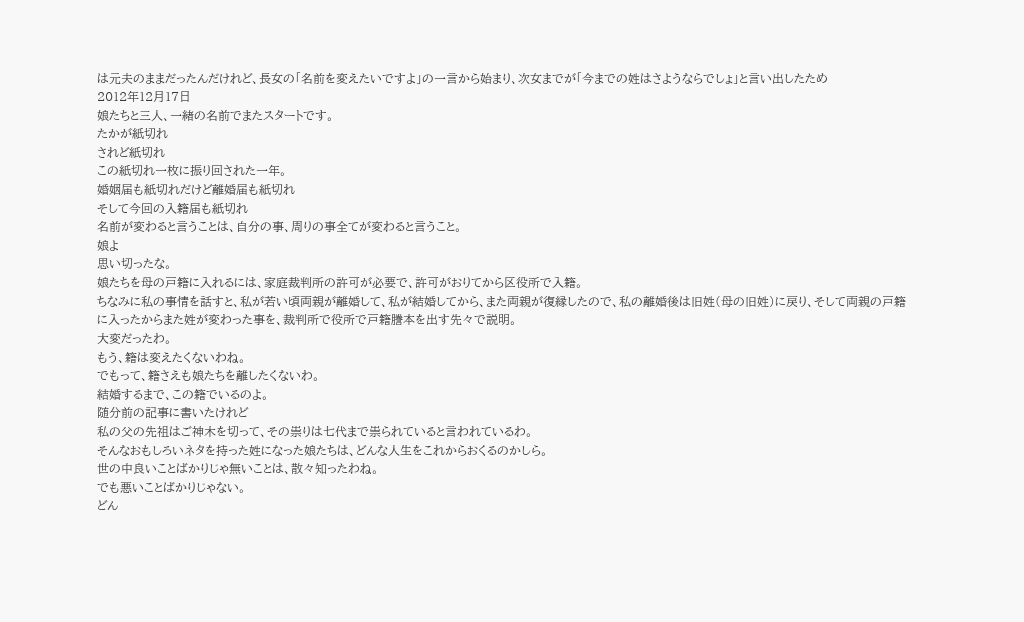は元夫のままだったんだけれど、長女の「名前を変えたいですよ」の一言から始まり、次女までが「今までの姓はさようならでしょ」と言い出したため
2012年12月17日
娘たちと三人、一緒の名前でまたスタートです。
たかが紙切れ
されど紙切れ
この紙切れ一枚に振り回された一年。
婚姻届も紙切れだけど離婚届も紙切れ
そして今回の入籍届も紙切れ
名前が変わると言うことは、自分の事、周りの事全てが変わると言うこと。
娘よ
思い切ったな。
娘たちを母の戸籍に入れるには、家庭裁判所の許可が必要で、許可がおりてから区役所で入籍。
ちなみに私の事情を話すと、私が若い頃両親が離婚して、私が結婚してから、また両親が復縁したので、私の離婚後は旧姓(母の旧姓)に戻り、そして両親の戸籍に入ったからまた姓が変わった事を、裁判所で役所で戸籍謄本を出す先々で説明。
大変だったわ。
もう、籍は変えたくないわね。
でもって、籍さえも娘たちを離したくないわ。
結婚するまで、この籍でいるのよ。
随分前の記事に書いたけれど
私の父の先祖はご神木を切って、その祟りは七代まで祟られていると言われているわ。
そんなおもしろいネタを持った姓になった娘たちは、どんな人生をこれからおくるのかしら。
世の中良いことばかりじゃ無いことは、散々知ったわね。
でも悪いことばかりじゃない。
どん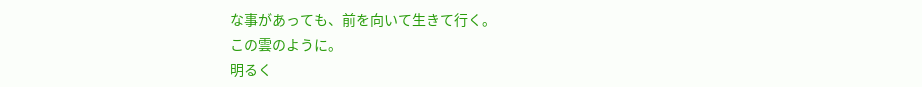な事があっても、前を向いて生きて行く。
この雲のように。
明るく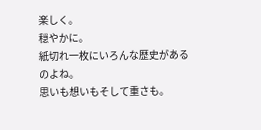楽しく。
穏やかに。
紙切れ一枚にいろんな歴史があるのよね。
思いも想いもそして重さも。